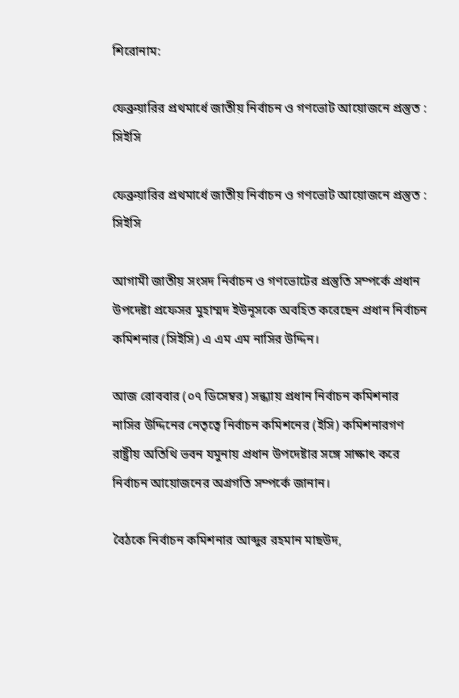শিরোনাম:

ফেব্রুয়ারির প্রথমার্ধে জাতীয় নির্বাচন ও গণভোট আয়োজনে প্রস্তুত : সিইসি

ফেব্রুয়ারির প্রথমার্ধে জাতীয় নির্বাচন ও গণভোট আয়োজনে প্রস্তুত : সিইসি

আগামী জাতীয় সংসদ নির্বাচন ও গণভোটের প্রস্তুতি সম্পর্কে প্রধান উপদেষ্টা প্রফেসর মুহাম্মদ ইউনূসকে অবহিত করেছেন প্রধান নির্বাচন কমিশনার (সিইসি) এ এম এম নাসির উদ্দিন।

আজ রোববার (০৭ ডিসেম্বর) সন্ধ্যায় প্রধান নির্বাচন কমিশনার নাসির উদ্দিনের নেতৃত্বে নির্বাচন কমিশনের (ইসি) কমিশনারগণ রাষ্ট্রীয় অতিথি ভবন যমুনায় প্রধান উপদেষ্টার সঙ্গে সাক্ষাৎ করে নির্বাচন আয়োজনের অগ্রগতি সম্পর্কে জানান।

বৈঠকে নির্বাচন কমিশনার আব্দুর রহমান মাছউদ,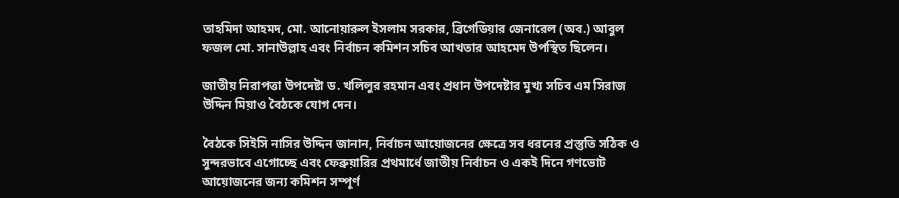তাহমিদা আহমদ, মো. আনোয়ারুল ইসলাম সরকার, ব্রিগেডিয়ার জেনারেল (অব.) আবুল ফজল মো. সানাউল্লাহ এবং নির্বাচন কমিশন সচিব আখতার আহমেদ উপস্থিত ছিলেন।

জাতীয় নিরাপত্তা উপদেষ্টা ড. খলিলুর রহমান এবং প্রধান উপদেষ্টার মুখ্য সচিব এম সিরাজ উদ্দিন মিয়াও বৈঠকে যোগ দেন।

বৈঠকে সিইসি নাসির উদ্দিন জানান, নির্বাচন আয়োজনের ক্ষেত্রে সব ধরনের প্রস্তুতি সঠিক ও সুন্দরভাবে এগোচ্ছে এবং ফেব্রুয়ারির প্রথমার্ধে জাতীয় নির্বাচন ও একই দিনে গণভোট আয়োজনের জন্য কমিশন সম্পূর্ণ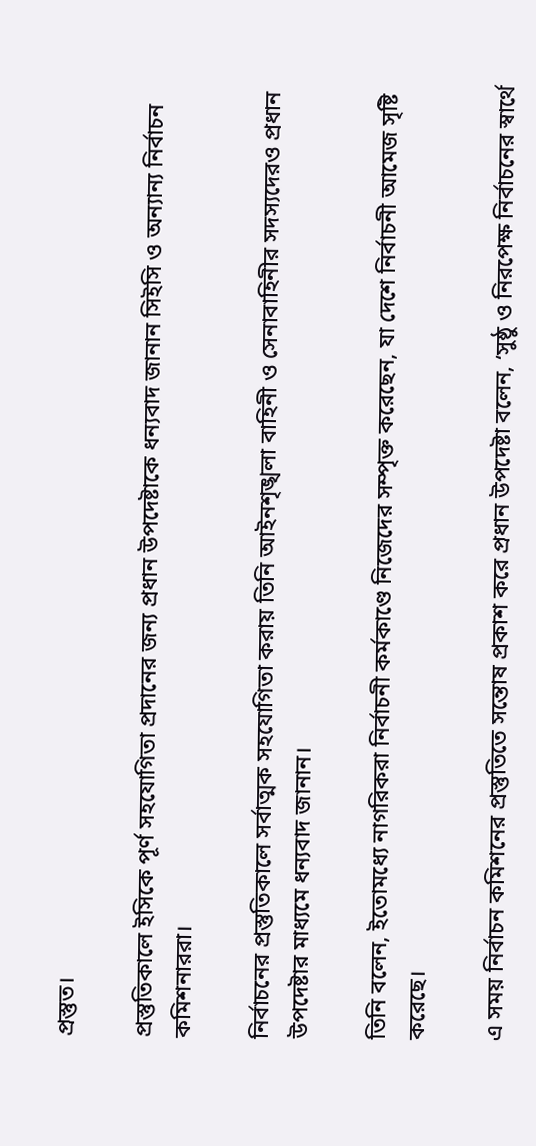প্রস্তুত।

প্রস্তুতিকালে ইসিকে পূর্ণ সহযোগিতা প্রদানের জন্য প্রধান উপদেষ্টাকে ধন্যবাদ জানান সিইসি ও অন্যান্য নির্বাচন কমিশনাররা।

নির্বাচনের প্রস্তুতিকালে সর্বাত্মক সহযোগিতা করায় তিনি আইনশৃঙ্খলা বাহিনী ও সেনাবাহিনীর সদস্যদেরও প্রধান উপদেষ্টার মাধ্যমে ধন্যবাদ জানান।

তিনি বলেন, ইতোমধ্যে নাগরিকরা নির্বাচনী কর্মকাণ্ডে নিজেদের সম্পৃক্ত করেছেন, যা দেশে নির্বাচনী আমেজ সৃষ্টি করেছে।

এ সময় নির্বাচন কমিশনের প্রস্তুতিতে সন্তোষ প্রকাশ করে প্রধান উপদেষ্টা বলেন, ‘সুষ্ঠু ও নিরপেক্ষ নির্বাচনের স্বার্থে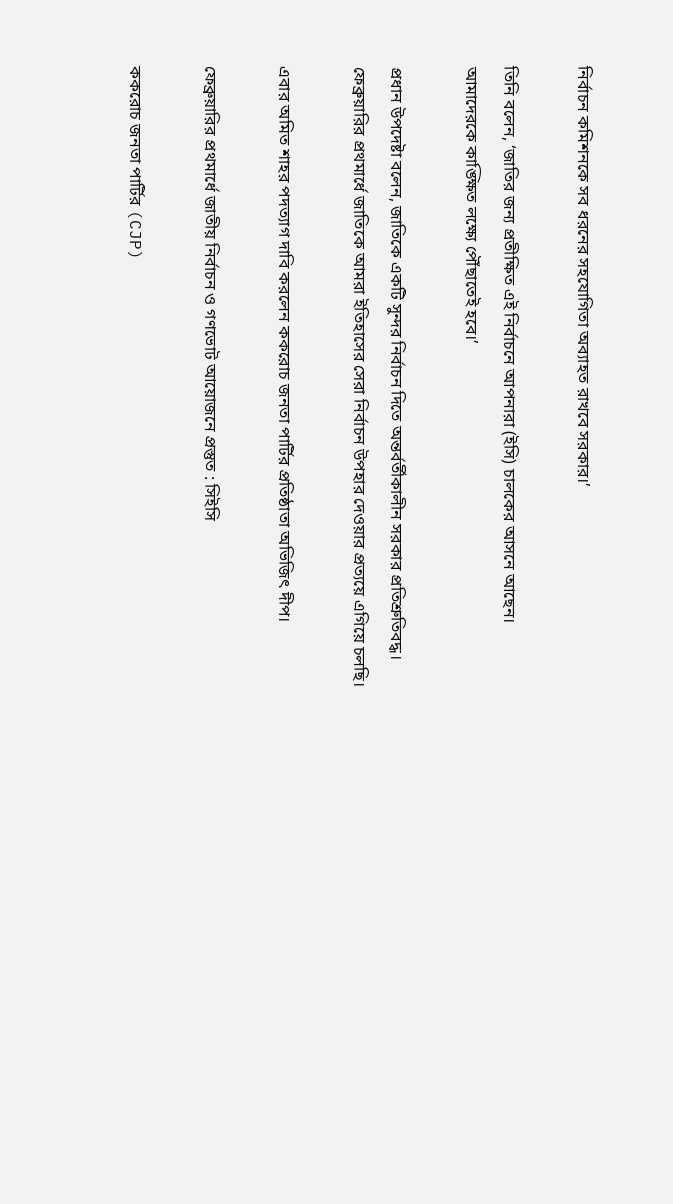নির্বাচন কমিশনকে সব ধরনের সহযোগিতা অব্যাহত রাখবে সরকার।’

তিনি বলেন, ‘জাতির জন্য প্রতীক্ষিত এই নির্বাচনে আপনারা (ইসি) চালকের আসনে আছেন। আমাদেরকে কাঙ্ক্ষিত লক্ষ্যে পৌঁছাতেই হবে।’

প্রধান উপদেষ্টা বলেন, জাতিকে একটি সুন্দর নির্বাচন দিতে অন্তর্বর্তীকালীন সরকার প্রতিশ্রুতিবদ্ধ। ফেব্রুয়ারির প্রথমার্ধে জাতিকে আমরা ইতিহাসের সেরা নির্বাচন উপহার দেওয়ার প্রত্যয়ে এগিয়ে চলছি।

এবার অমিত শাহর পদত্যাগ দাবি করলেন ককরোচ জনতা পার্টির প্রতিষ্ঠাতা অভিজিৎ দীপ।

ফেব্রুয়ারির প্রথমার্ধে জাতীয় নির্বাচন ও গণভোট আয়োজনে প্রস্তুত : সিইসি

ককরোচ জনতা পার্টির (CJP)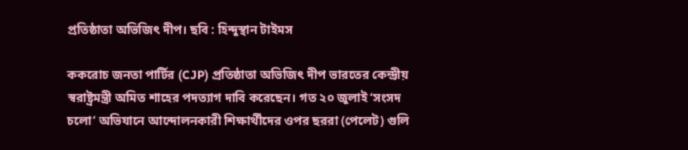প্রতিষ্ঠাতা অভিজিৎ দীপ। ছবি : হিন্দুস্থান টাইমস

ককরোচ জনতা পার্টির (CJP) প্রতিষ্ঠাতা অভিজিৎ দীপ ভারতের কেন্দ্রীয় স্বরাষ্ট্রমন্ত্রী অমিত শাহের পদত্যাগ দাবি করেছেন। গত ২০ জুলাই ‘সংসদ চলো’ অভিযানে আন্দোলনকারী শিক্ষার্থীদের ওপর ছররা (পেলেট) গুলি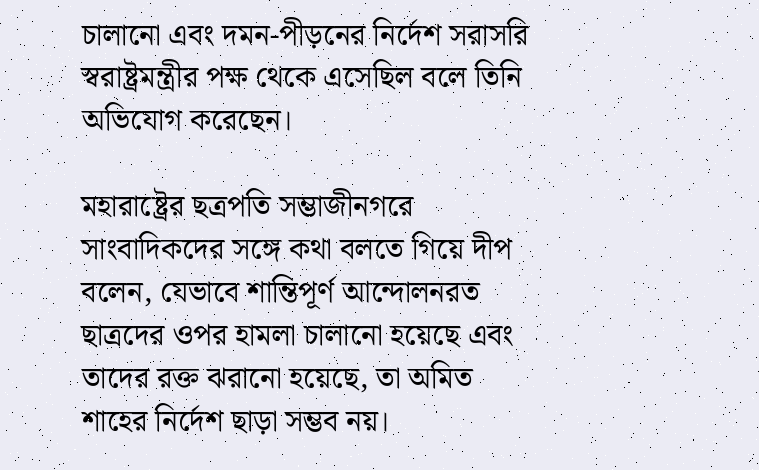চালানো এবং দমন-পীড়নের নির্দেশ সরাসরি স্বরাষ্ট্রমন্ত্রীর পক্ষ থেকে এসেছিল বলে তিনি অভিযোগ করেছেন।

মহারাষ্ট্রের ছত্রপতি সম্ভাজীনগরে সাংবাদিকদের সঙ্গে কথা বলতে গিয়ে দীপ বলেন, যেভাবে শান্তিপূর্ণ আন্দোলনরত ছাত্রদের ওপর হামলা চালানো হয়েছে এবং তাদের রক্ত ঝরানো হয়েছে, তা অমিত শাহের নির্দেশ ছাড়া সম্ভব নয়।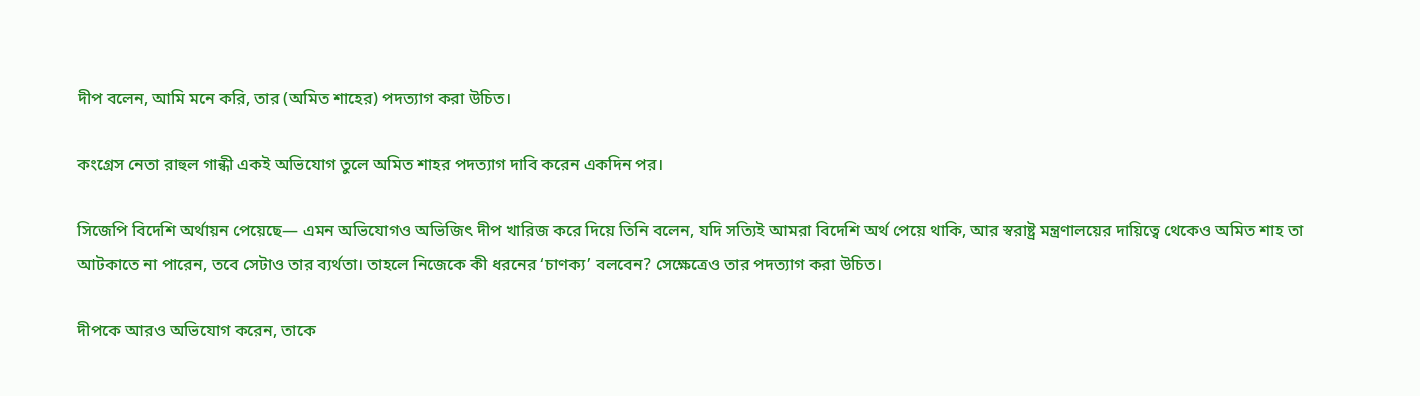দীপ বলেন, আমি মনে করি, তার (অমিত শাহের) পদত্যাগ করা উচিত।

কংগ্রেস নেতা রাহুল গান্ধী একই অভিযোগ তুলে অমিত শাহর পদত্যাগ দাবি করেন একদিন পর।

সিজেপি বিদেশি অর্থায়ন পেয়েছে— এমন অভিযোগও অভিজিৎ দীপ খারিজ করে দিয়ে তিনি বলেন, যদি সত্যিই আমরা বিদেশি অর্থ পেয়ে থাকি, আর স্বরাষ্ট্র মন্ত্রণালয়ের দায়িত্বে থেকেও অমিত শাহ তা আটকাতে না পারেন, তবে সেটাও তার ব্যর্থতা। তাহলে নিজেকে কী ধরনের ‘চাণক্য’ বলবেন? সেক্ষেত্রেও তার পদত্যাগ করা উচিত।

দীপকে আরও অভিযোগ করেন, তাকে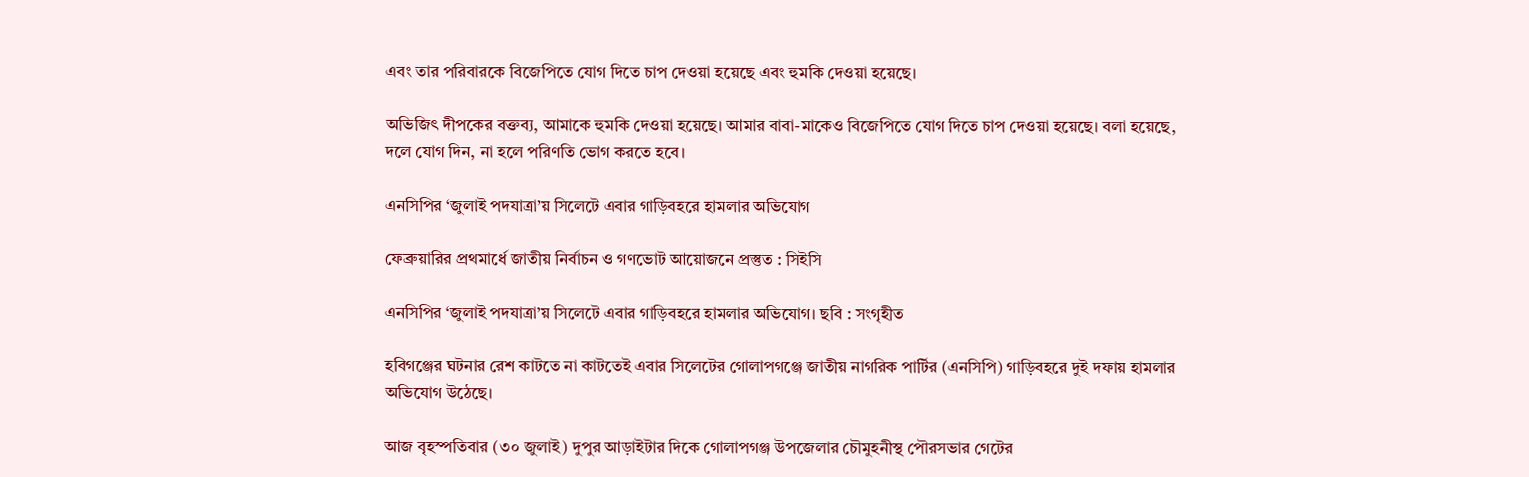এবং তার পরিবারকে বিজেপিতে যোগ দিতে চাপ দেওয়া হয়েছে এবং হুমকি দেওয়া হয়েছে।

অভিজিৎ দীপকের বক্তব্য, আমাকে হুমকি দেওয়া হয়েছে। আমার বাবা-মাকেও বিজেপিতে যোগ দিতে চাপ দেওয়া হয়েছে। বলা হয়েছে, দলে যোগ দিন, না হলে পরিণতি ভোগ করতে হবে।

এনসিপির ‘জুলাই পদযাত্রা’য় সিলেটে এবার গাড়িবহরে হামলার অভিযোগ

ফেব্রুয়ারির প্রথমার্ধে জাতীয় নির্বাচন ও গণভোট আয়োজনে প্রস্তুত : সিইসি

এনসিপির ‘জুলাই পদযাত্রা’য় সিলেটে এবার গাড়িবহরে হামলার অভিযোগ। ছবি : সংগৃহীত

হবিগঞ্জের ঘটনার রেশ কাটতে না কাটতেই এবার সিলেটের গোলাপগঞ্জে জাতীয় নাগরিক পার্টির (এনসিপি) গাড়িবহরে দুই দফায় হামলার অভিযোগ উঠেছে।

আজ বৃহস্পতিবার (৩০ জুলাই) দুপুর আড়াইটার দিকে গোলাপগঞ্জ উপজেলার চৌমুহনীস্থ পৌরসভার গেটের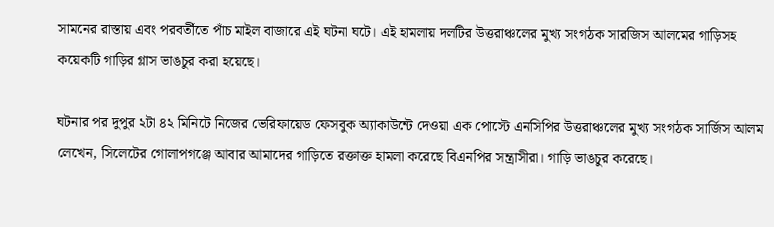সামনের রাস্তায় এবং পরবর্তীতে পাঁচ মাইল বাজারে এই ঘটনা ঘটে। এই হামলায় দলটির উত্তরাঞ্চলের মুখ্য সংগঠক সারজিস আলমের গাড়িসহ কয়েকটি গাড়ির গ্লাস ভাঙচুর করা হয়েছে।

ঘটনার পর দুপুর ২টা ৪২ মিনিটে নিজের ভেরিফায়েড ফেসবুক অ্যাকাউন্টে দেওয়া এক পোস্টে এনসিপির উত্তরাঞ্চলের মুখ্য সংগঠক সার্জিস আলম লেখেন, সিলেটের গোলাপগঞ্জে আবার আমাদের গাড়িতে রক্তাক্ত হামলা করেছে বিএনপির সন্ত্রাসীরা। গাড়ি ভাঙচুর করেছে।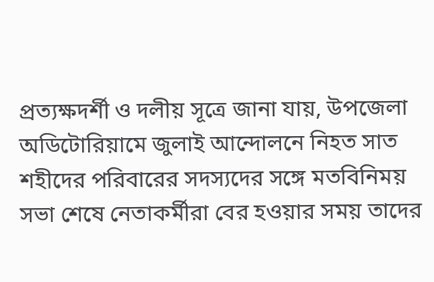প্রত্যক্ষদর্শী ও দলীয় সূত্রে জানা যায়, উপজেলা অডিটোরিয়ামে জুলাই আন্দোলনে নিহত সাত শহীদের পরিবারের সদস্যদের সঙ্গে মতবিনিময় সভা শেষে নেতাকর্মীরা বের হওয়ার সময় তাদের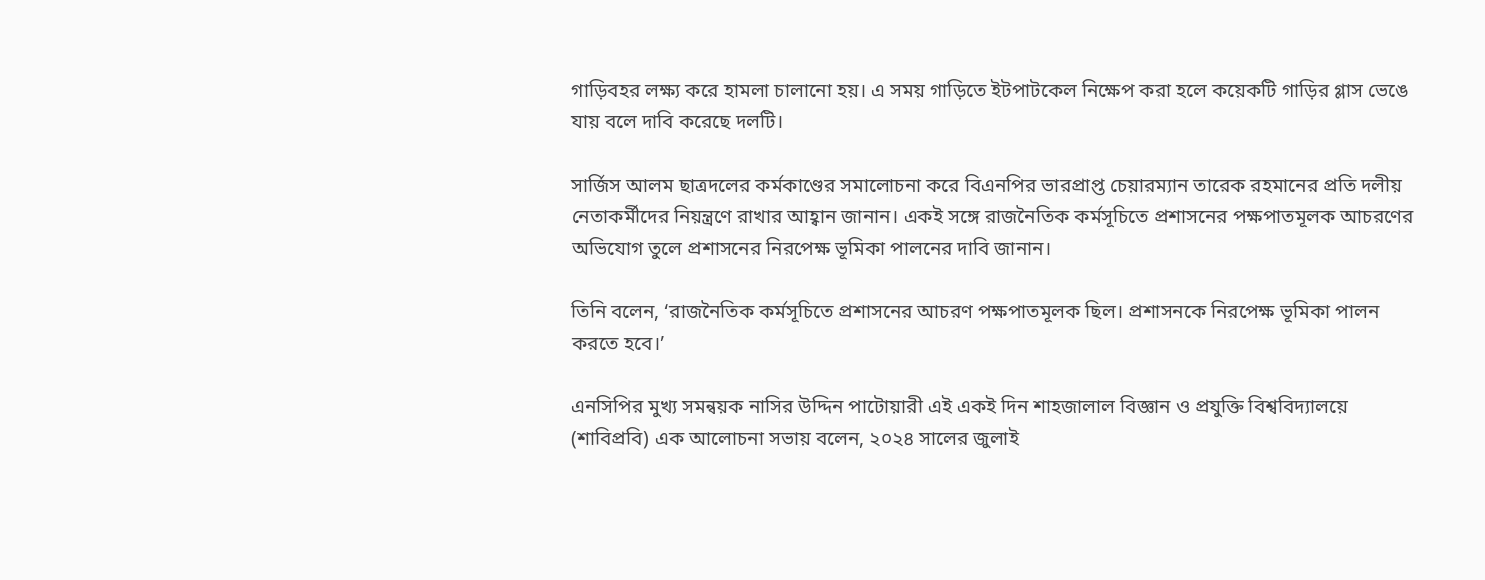গাড়িবহর লক্ষ্য করে হামলা চালানো হয়। এ সময় গাড়িতে ইটপাটকেল নিক্ষেপ করা হলে কয়েকটি গাড়ির গ্লাস ভেঙে যায় বলে দাবি করেছে দলটি।

সার্জিস আলম ছাত্রদলের কর্মকাণ্ডের সমালোচনা করে বিএনপির ভারপ্রাপ্ত চেয়ারম্যান তারেক রহমানের প্রতি দলীয় নেতাকর্মীদের নিয়ন্ত্রণে রাখার আহ্বান জানান। একই সঙ্গে রাজনৈতিক কর্মসূচিতে প্রশাসনের পক্ষপাতমূলক আচরণের অভিযোগ তুলে প্রশাসনের নিরপেক্ষ ভূমিকা পালনের দাবি জানান।

তিনি বলেন, ‘রাজনৈতিক কর্মসূচিতে প্রশাসনের আচরণ পক্ষপাতমূলক ছিল। প্রশাসনকে নিরপেক্ষ ভূমিকা পালন করতে হবে।’

এনসিপির মুখ্য সমন্বয়ক নাসির উদ্দিন পাটোয়ারী এই একই দিন শাহজালাল বিজ্ঞান ও প্রযুক্তি বিশ্ববিদ্যালয়ে (শাবিপ্রবি) এক আলোচনা সভায় বলেন, ২০২৪ সালের জুলাই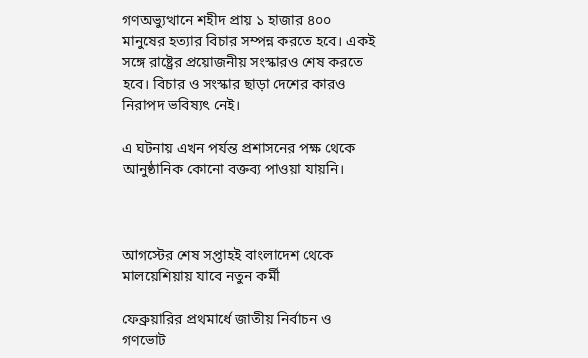গণঅভ্যুত্থানে শহীদ প্রায় ১ হাজার ৪০০ মানুষের হত্যার বিচার সম্পন্ন করতে হবে। একই সঙ্গে রাষ্ট্রের প্রয়োজনীয় সংস্কারও শেষ করতে হবে। বিচার ও সংস্কার ছাড়া দেশের কারও নিরাপদ ভবিষ্যৎ নেই।

এ ঘটনায় এখন পর্যন্ত প্রশাসনের পক্ষ থেকে আনুষ্ঠানিক কোনো বক্তব্য পাওয়া যায়নি।



আগস্টের শেষ সপ্তাহই বাংলাদেশ থেকে মালয়েশিয়ায় যাবে নতুন কর্মী

ফেব্রুয়ারির প্রথমার্ধে জাতীয় নির্বাচন ও গণভোট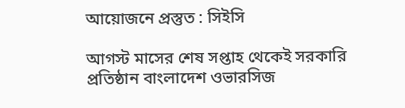আয়োজনে প্রস্তুত : সিইসি

আগস্ট মাসের শেষ সপ্তাহ থেকেই সরকারি প্রতিষ্ঠান বাংলাদেশ ওভারসিজ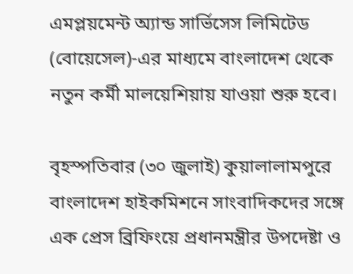এমপ্লয়মেন্ট অ্যান্ড সার্ভিসেস লিমিটেড (বোয়েসেল)-এর মাধ্যমে বাংলাদেশ থেকে নতুন কর্মী মালয়েশিয়ায় যাওয়া শুরু হবে।

বৃহস্পতিবার (৩০ জুলাই) কুয়ালালামপুরে বাংলাদেশ হাইকমিশনে সাংবাদিকদের সঙ্গে এক প্রেস ব্রিফিংয়ে প্রধানমন্ত্রীর উপদেষ্টা ও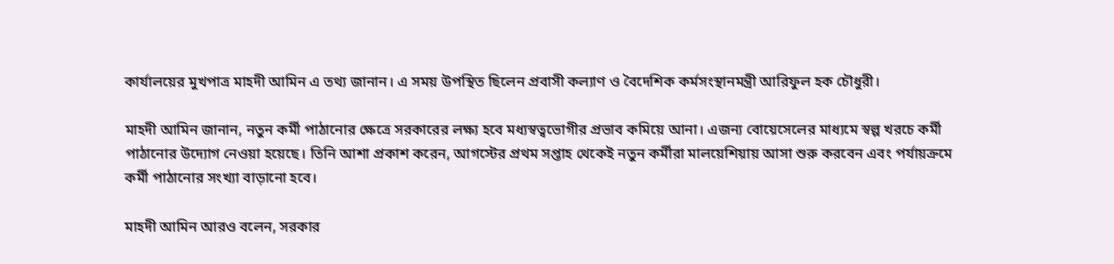কার্যালয়ের মুখপাত্র মাহদী আমিন এ তথ্য জানান। এ সময় উপস্থিত ছিলেন প্রবাসী কল্যাণ ও বৈদেশিক কর্মসংস্থানমন্ত্রী আরিফুল হক চৌধুরী।

মাহদী আমিন জানান, নতুন কর্মী পাঠানোর ক্ষেত্রে সরকারের লক্ষ্য হবে মধ্যস্বত্বভোগীর প্রভাব কমিয়ে আনা। এজন্য বোয়েসেলের মাধ্যমে স্বল্প খরচে কর্মী পাঠানোর উদ্যোগ নেওয়া হয়েছে। তিনি আশা প্রকাশ করেন, আগস্টের প্রথম সপ্তাহ থেকেই নতুন কর্মীরা মালয়েশিয়ায় আসা শুরু করবেন এবং পর্যায়ক্রমে কর্মী পাঠানোর সংখ্যা বাড়ানো হবে।

মাহদী আমিন আরও বলেন, সরকার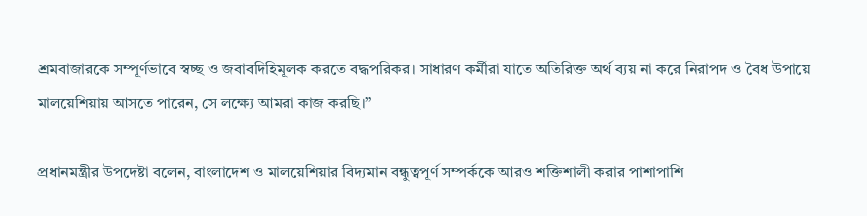শ্রমবাজারকে সম্পূর্ণভাবে স্বচ্ছ ও জবাবদিহিমূলক করতে বদ্ধপরিকর। সাধারণ কর্মীরা যাতে অতিরিক্ত অর্থ ব্যয় না করে নিরাপদ ও বৈধ উপায়ে মালয়েশিয়ায় আসতে পারেন, সে লক্ষ্যে আমরা কাজ করছি।”

প্রধানমন্ত্রীর উপদেষ্টা বলেন, বাংলাদেশ ও মালয়েশিয়ার বিদ্যমান বন্ধুত্বপূর্ণ সম্পর্ককে আরও শক্তিশালী করার পাশাপাশি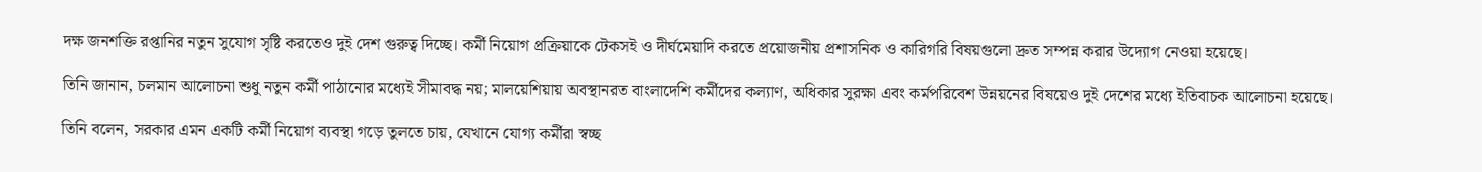দক্ষ জনশক্তি রপ্তানির নতুন সুযোগ সৃষ্টি করতেও দুই দেশ গুরুত্ব দিচ্ছে। কর্মী নিয়োগ প্রক্রিয়াকে টেকসই ও দীর্ঘমেয়াদি করতে প্রয়োজনীয় প্রশাসনিক ও কারিগরি বিষয়গুলো দ্রুত সম্পন্ন করার উদ্যোগ নেওয়া হয়েছে।

তিনি জানান, চলমান আলোচনা শুধু নতুন কর্মী পাঠানোর মধ্যেই সীমাবদ্ধ নয়; মালয়েশিয়ায় অবস্থানরত বাংলাদেশি কর্মীদের কল্যাণ, অধিকার সুরক্ষা এবং কর্মপরিবেশ উন্নয়নের বিষয়েও দুই দেশের মধ্যে ইতিবাচক আলোচনা হয়েছে।

তিনি বলেন, সরকার এমন একটি কর্মী নিয়োগ ব্যবস্থা গড়ে তুলতে চায়, যেখানে যোগ্য কর্মীরা স্বচ্ছ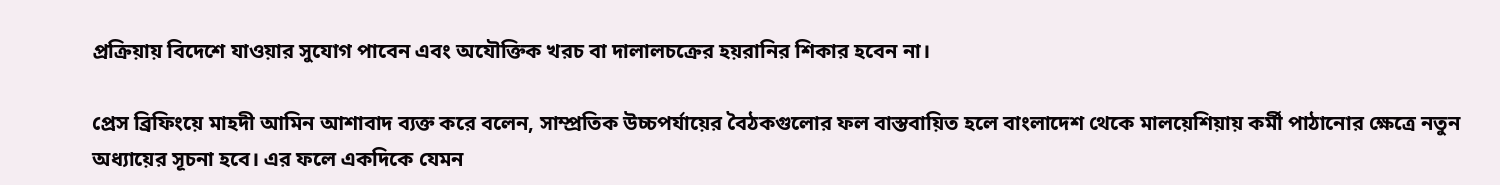প্রক্রিয়ায় বিদেশে যাওয়ার সুযোগ পাবেন এবং অযৌক্তিক খরচ বা দালালচক্রের হয়রানির শিকার হবেন না।

প্রেস ব্রিফিংয়ে মাহদী আমিন আশাবাদ ব্যক্ত করে বলেন, সাম্প্রতিক উচ্চপর্যায়ের বৈঠকগুলোর ফল বাস্তবায়িত হলে বাংলাদেশ থেকে মালয়েশিয়ায় কর্মী পাঠানোর ক্ষেত্রে নতুন অধ্যায়ের সূচনা হবে। এর ফলে একদিকে যেমন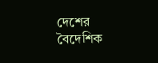দেশের বৈদেশিক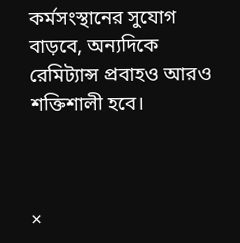কর্মসংস্থানের সুযোগ বাড়বে, অন্যদিকে রেমিট্যান্স প্রবাহও আরও শক্তিশালী হবে।



×